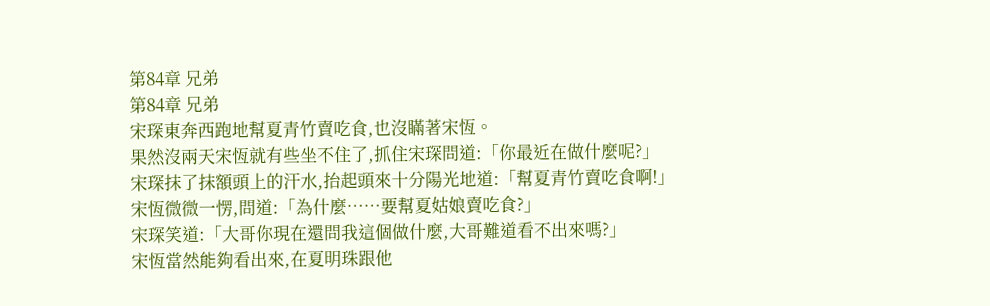第84章 兄弟
第84章 兄弟
宋琛東奔西跑地幫夏青竹賣吃食,也沒瞞著宋恆。
果然沒兩天宋恆就有些坐不住了,抓住宋琛問道:「你最近在做什麼呢?」
宋琛抹了抹額頭上的汗水,抬起頭來十分陽光地道:「幫夏青竹賣吃食啊!」
宋恆微微一愣,問道:「為什麼……要幫夏姑娘賣吃食?」
宋琛笑道:「大哥你現在還問我這個做什麼,大哥難道看不出來嗎?」
宋恆當然能夠看出來,在夏明珠跟他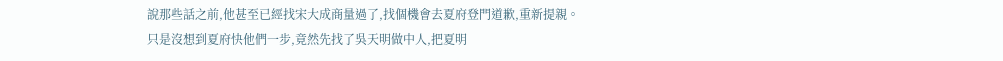說那些話之前,他甚至已經找宋大成商量過了,找個機會去夏府登門道歉,重新提親。
只是沒想到夏府快他們一步,竟然先找了吳天明做中人,把夏明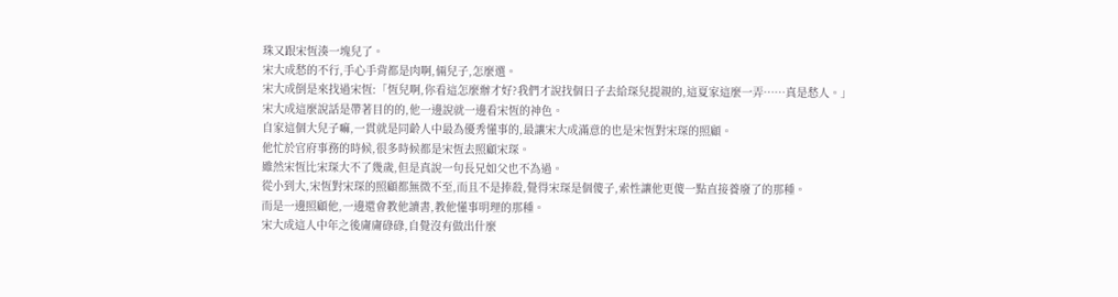珠又跟宋恆湊一塊兒了。
宋大成愁的不行,手心手背都是肉啊,倆兒子,怎麼選。
宋大成倒是來找過宋恆:「恆兒啊,你看這怎麼辦才好?我們才說找個日子去給琛兒提親的,這夏家這麼一弄……真是愁人。」
宋大成這麼說話是帶著目的的,他一邊說就一邊看宋恆的神色。
自家這個大兒子嘛,一貫就是同齡人中最為優秀懂事的,最讓宋大成滿意的也是宋恆對宋琛的照顧。
他忙於官府事務的時候,很多時候都是宋恆去照顧宋琛。
雖然宋恆比宋琛大不了幾歲,但是真說一句長兄如父也不為過。
從小到大,宋恆對宋琛的照顧都無微不至,而且不是捧殺,覺得宋琛是個傻子,索性讓他更傻一點直接養廢了的那種。
而是一邊照顧他,一邊還會教他讀書,教他懂事明理的那種。
宋大成這人中年之後庸庸碌碌,自覺沒有做出什麼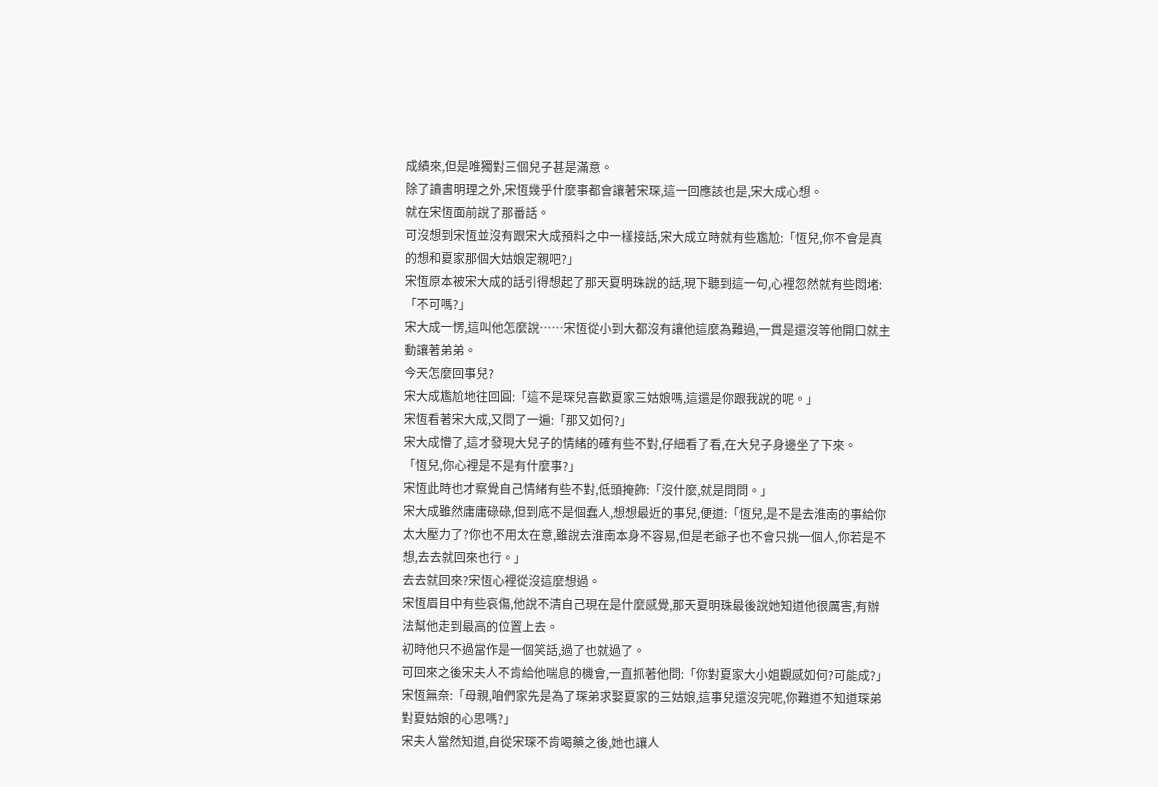成績來,但是唯獨對三個兒子甚是滿意。
除了讀書明理之外,宋恆幾乎什麼事都會讓著宋琛,這一回應該也是,宋大成心想。
就在宋恆面前說了那番話。
可沒想到宋恆並沒有跟宋大成預料之中一樣接話,宋大成立時就有些尷尬:「恆兒,你不會是真的想和夏家那個大姑娘定親吧?」
宋恆原本被宋大成的話引得想起了那天夏明珠說的話,現下聽到這一句,心裡忽然就有些悶堵:「不可嗎?」
宋大成一愣,這叫他怎麼說……宋恆從小到大都沒有讓他這麼為難過,一貫是還沒等他開口就主動讓著弟弟。
今天怎麼回事兒?
宋大成尷尬地往回圓:「這不是琛兒喜歡夏家三姑娘嗎,這還是你跟我說的呢。」
宋恆看著宋大成,又問了一遍:「那又如何?」
宋大成懵了,這才發現大兒子的情緒的確有些不對,仔細看了看,在大兒子身邊坐了下來。
「恆兒,你心裡是不是有什麼事?」
宋恆此時也才察覺自己情緒有些不對,低頭掩飾:「沒什麼,就是問問。」
宋大成雖然庸庸碌碌,但到底不是個蠢人,想想最近的事兒,便道:「恆兒,是不是去淮南的事給你太大壓力了?你也不用太在意,雖說去淮南本身不容易,但是老爺子也不會只挑一個人,你若是不想,去去就回來也行。」
去去就回來?宋恆心裡從沒這麼想過。
宋恆眉目中有些哀傷,他說不清自己現在是什麼感覺,那天夏明珠最後說她知道他很厲害,有辦法幫他走到最高的位置上去。
初時他只不過當作是一個笑話,過了也就過了。
可回來之後宋夫人不肯給他喘息的機會,一直抓著他問:「你對夏家大小姐觀感如何?可能成?」
宋恆無奈:「母親,咱們家先是為了琛弟求娶夏家的三姑娘,這事兒還沒完呢,你難道不知道琛弟對夏姑娘的心思嗎?」
宋夫人當然知道,自從宋琛不肯喝藥之後,她也讓人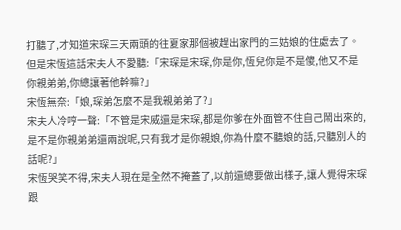打聽了,才知道宋琛三天兩頭的往夏家那個被趕出家門的三姑娘的住處去了。
但是宋恆這話宋夫人不愛聽:「宋琛是宋琛,你是你,恆兒你是不是傻,他又不是你親弟弟,你總讓著他幹嘛?」
宋恆無奈:「娘,琛弟怎麼不是我親弟弟了?」
宋夫人冷哼一聲:「不管是宋威還是宋琛,都是你爹在外面管不住自己鬧出來的,是不是你親弟弟還兩說呢,只有我才是你親娘,你為什麼不聽娘的話,只聽別人的話呢?」
宋恆哭笑不得,宋夫人現在是全然不掩蓋了,以前還總要做出樣子,讓人覺得宋琛跟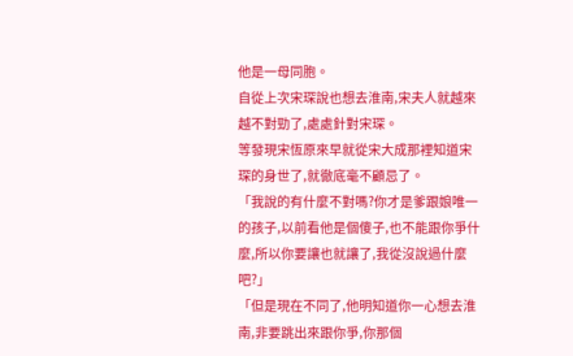他是一母同胞。
自從上次宋琛說也想去淮南,宋夫人就越來越不對勁了,處處針對宋琛。
等發現宋恆原來早就從宋大成那裡知道宋琛的身世了,就徹底毫不顧忌了。
「我說的有什麼不對嗎?你才是爹跟娘唯一的孩子,以前看他是個傻子,也不能跟你爭什麼,所以你要讓也就讓了,我從沒說過什麼吧?」
「但是現在不同了,他明知道你一心想去淮南,非要跳出來跟你爭,你那個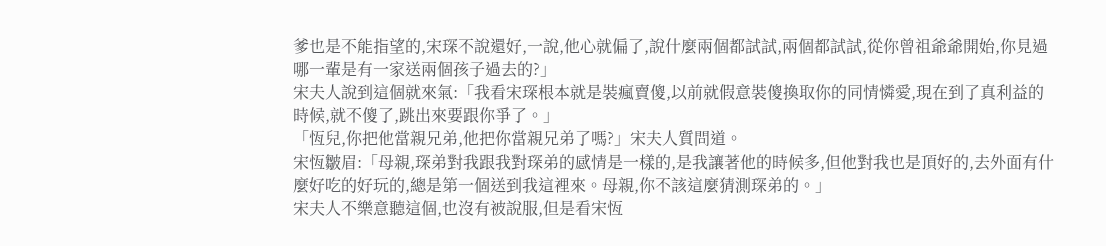爹也是不能指望的,宋琛不說還好,一說,他心就偏了,說什麼兩個都試試,兩個都試試,從你曾祖爺爺開始,你見過哪一輩是有一家送兩個孩子過去的?」
宋夫人說到這個就來氣:「我看宋琛根本就是裝瘋賣傻,以前就假意裝傻換取你的同情憐愛,現在到了真利益的時候,就不傻了,跳出來要跟你爭了。」
「恆兒,你把他當親兄弟,他把你當親兄弟了嗎?」宋夫人質問道。
宋恆皺眉:「母親,琛弟對我跟我對琛弟的感情是一樣的,是我讓著他的時候多,但他對我也是頂好的,去外面有什麼好吃的好玩的,總是第一個送到我這裡來。母親,你不該這麼猜測琛弟的。」
宋夫人不樂意聽這個,也沒有被說服,但是看宋恆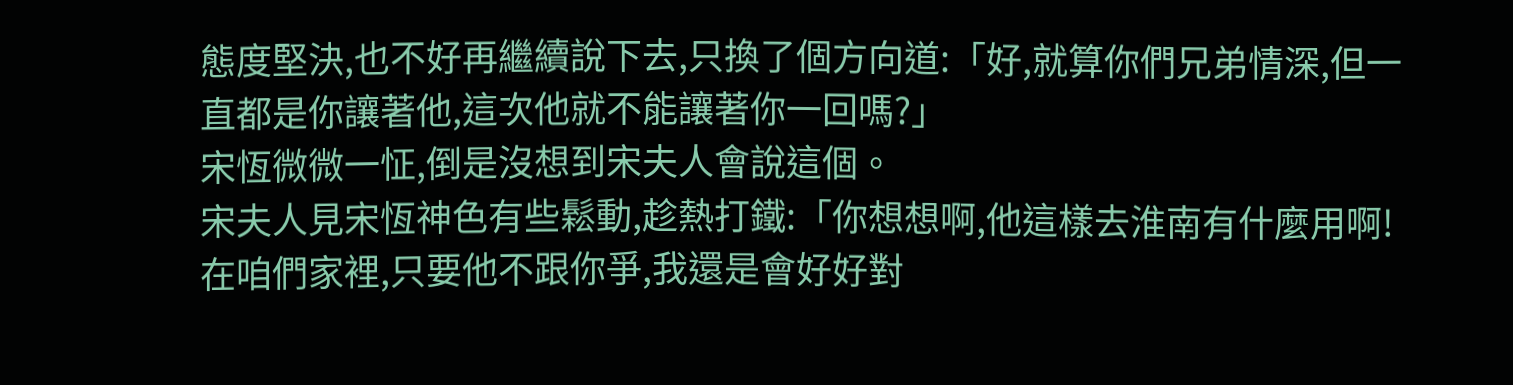態度堅決,也不好再繼續說下去,只換了個方向道:「好,就算你們兄弟情深,但一直都是你讓著他,這次他就不能讓著你一回嗎?」
宋恆微微一怔,倒是沒想到宋夫人會說這個。
宋夫人見宋恆神色有些鬆動,趁熱打鐵:「你想想啊,他這樣去淮南有什麼用啊!在咱們家裡,只要他不跟你爭,我還是會好好對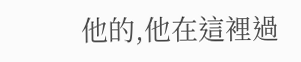他的,他在這裡過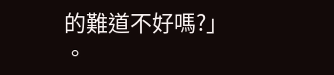的難道不好嗎?」
。